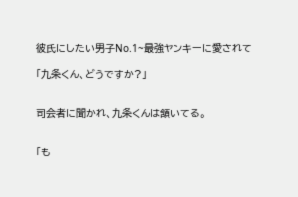彼氏にしたい男子No.1~最強ヤンキーに愛されて

「九条くん、どうですか?」


司会者に聞かれ、九条くんは頷いてる。


「も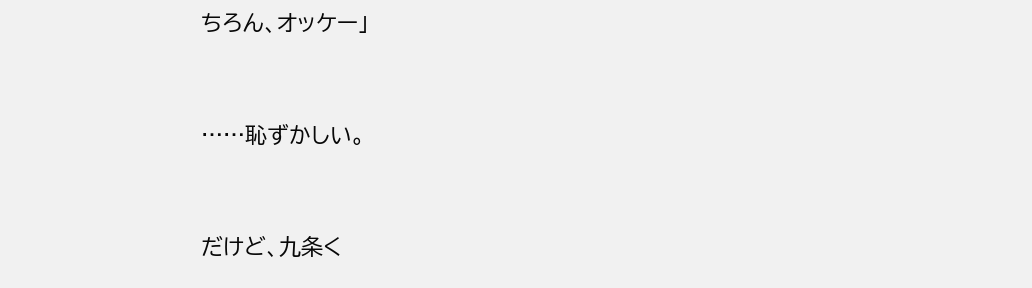ちろん、オッケー」


……恥ずかしい。


だけど、九条く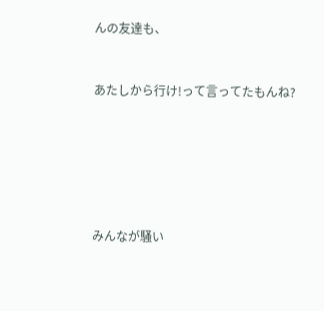んの友達も、


あたしから行け!って言ってたもんね?






みんなが騒い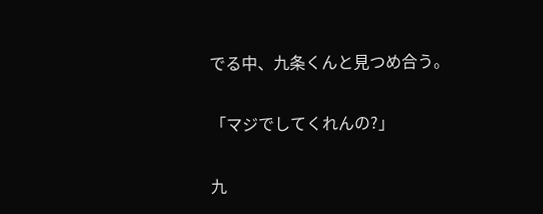でる中、九条くんと見つめ合う。


「マジでしてくれんの?」


九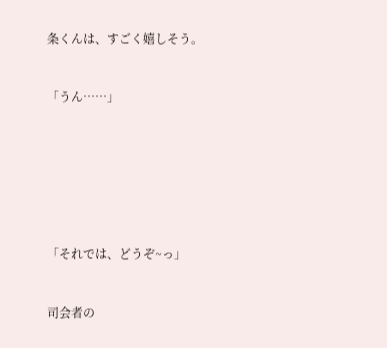条くんは、すごく嬉しそう。


「うん……」







「それでは、どうぞ~っ」


司会者の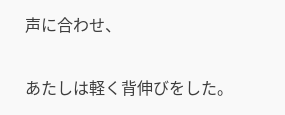声に合わせ、


あたしは軽く背伸びをした。